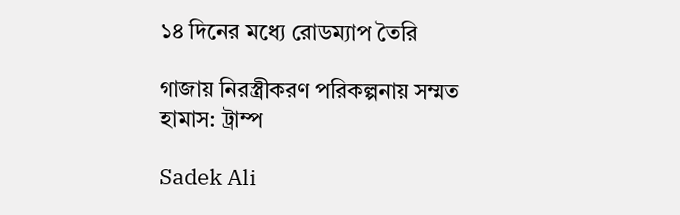১৪ দিনের মধ্যে রোডম্যাপ তৈরি

গাজায় নিরস্ত্রীকরণ পরিকল্পনায় সম্মত হামাস: ট্রাম্প

Sadek Ali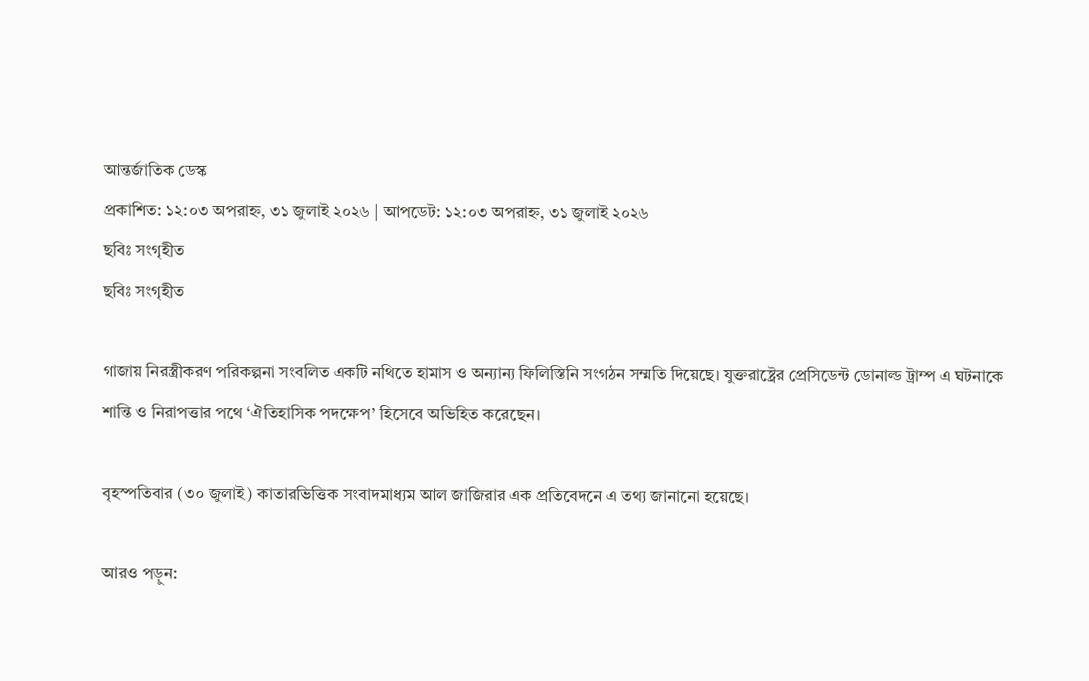আন্তর্জাতিক ডেস্ক
প্রকাশিত: ১২:০৩ অপরাহ্ন, ৩১ জুলাই ২০২৬ | আপডেট: ১২:০৩ অপরাহ্ন, ৩১ জুলাই ২০২৬
ছবিঃ সংগৃহীত
ছবিঃ সংগৃহীত

গাজায় নিরস্ত্রীকরণ পরিকল্পনা সংবলিত একটি নথিতে হামাস ও অন্যান্য ফিলিস্তিনি সংগঠন সম্মতি দিয়েছে। যুক্তরাষ্ট্রের প্রেসিডেন্ট ডোনাল্ড ট্রাম্প এ ঘটনাকে শান্তি ও নিরাপত্তার পথে ‘ঐতিহাসিক পদক্ষেপ’ হিসেবে অভিহিত করেছেন।

বৃহস্পতিবার (৩০ জুলাই) কাতারভিত্তিক সংবাদমাধ্যম আল জাজিরার এক প্রতিবেদনে এ তথ্য জানানো হয়েছে।

আরও পড়ুন: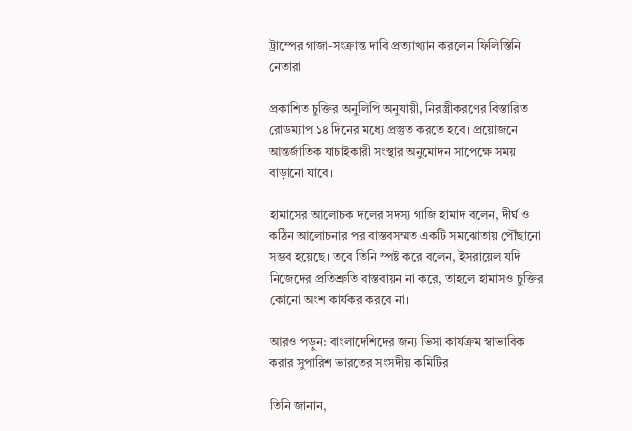ট্রাম্পের গাজা-সংক্রান্ত দাবি প্রত্যাখ্যান করলেন ফিলিস্তিনি নেতারা

প্রকাশিত চুক্তির অনুলিপি অনুযায়ী, নিরস্ত্রীকরণের বিস্তারিত রোডম্যাপ ১৪ দিনের মধ্যে প্রস্তুত করতে হবে। প্রয়োজনে আন্তর্জাতিক যাচাইকারী সংস্থার অনুমোদন সাপেক্ষে সময় বাড়ানো যাবে।

হামাসের আলোচক দলের সদস্য গাজি হামাদ বলেন, দীর্ঘ ও কঠিন আলোচনার পর বাস্তবসম্মত একটি সমঝোতায় পৌঁছানো সম্ভব হয়েছে। তবে তিনি স্পষ্ট করে বলেন, ইসরায়েল যদি নিজেদের প্রতিশ্রুতি বাস্তবায়ন না করে, তাহলে হামাসও চুক্তির কোনো অংশ কার্যকর করবে না।

আরও পড়ুন: বাংলাদেশিদের জন্য ভিসা কার্যক্রম স্বাভাবিক করার সুপারিশ ভারতের সংসদীয় কমিটির

তিনি জানান,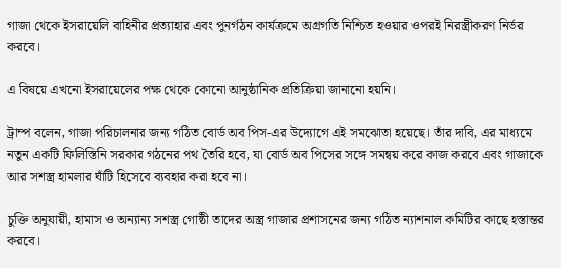গাজা থেকে ইসরায়েলি বাহিনীর প্রত্যাহার এবং পুনর্গঠন কার্যক্রমে অগ্রগতি নিশ্চিত হওয়ার ওপরই নিরস্ত্রীকরণ নির্ভর করবে।

এ বিষয়ে এখনো ইসরায়েলের পক্ষ থেকে কোনো আনুষ্ঠানিক প্রতিক্রিয়া জানানো হয়নি।

ট্রাম্প বলেন, গাজা পরিচালনার জন্য গঠিত বোর্ড অব পিস-এর উদ্যোগে এই সমঝোতা হয়েছে। তাঁর দাবি, এর মাধ্যমে নতুন একটি ফিলিস্তিনি সরকার গঠনের পথ তৈরি হবে, যা বোর্ড অব পিসের সঙ্গে সমন্বয় করে কাজ করবে এবং গাজাকে আর সশস্ত্র হামলার ঘাঁটি হিসেবে ব্যবহার করা হবে না।

চুক্তি অনুযায়ী, হামাস ও অন্যান্য সশস্ত্র গোষ্ঠী তাদের অস্ত্র গাজার প্রশাসনের জন্য গঠিত ন্যাশনাল কমিটির কাছে হস্তান্তর করবে।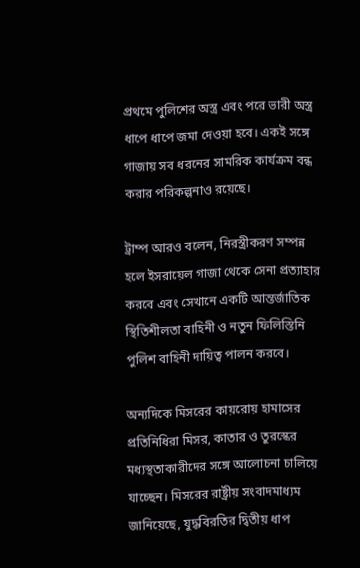প্রথমে পুলিশের অস্ত্র এবং পরে ভারী অস্ত্র ধাপে ধাপে জমা দেওয়া হবে। একই সঙ্গে গাজায় সব ধরনের সামরিক কার্যক্রম বন্ধ করার পরিকল্পনাও রয়েছে।

ট্রাম্প আরও বলেন, নিরস্ত্রীকরণ সম্পন্ন হলে ইসরায়েল গাজা থেকে সেনা প্রত্যাহার করবে এবং সেখানে একটি আন্তর্জাতিক স্থিতিশীলতা বাহিনী ও নতুন ফিলিস্তিনি পুলিশ বাহিনী দায়িত্ব পালন করবে।

অন্যদিকে মিসরের কায়রোয় হামাসের প্রতিনিধিরা মিসর, কাতার ও তুরস্কের মধ্যস্থতাকারীদের সঙ্গে আলোচনা চালিয়ে যাচ্ছেন। মিসরের রাষ্ট্রীয় সংবাদমাধ্যম জানিয়েছে, যুদ্ধবিরতির দ্বিতীয় ধাপ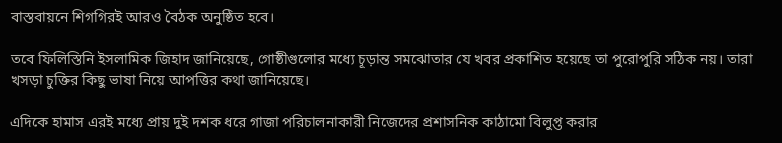বাস্তবায়নে শিগগিরই আরও বৈঠক অনুষ্ঠিত হবে।

তবে ফিলিস্তিনি ইসলামিক জিহাদ জানিয়েছে, গোষ্ঠীগুলোর মধ্যে চূড়ান্ত সমঝোতার যে খবর প্রকাশিত হয়েছে তা পুরোপুরি সঠিক নয়। তারা খসড়া চুক্তির কিছু ভাষা নিয়ে আপত্তির কথা জানিয়েছে।

এদিকে হামাস এরই মধ্যে প্রায় দুই দশক ধরে গাজা পরিচালনাকারী নিজেদের প্রশাসনিক কাঠামো বিলুপ্ত করার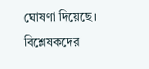ঘোষণা দিয়েছে। বিশ্লেষকদের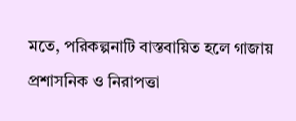মতে, পরিকল্পনাটি বাস্তবায়িত হলে গাজায় প্রশাসনিক ও নিরাপত্তা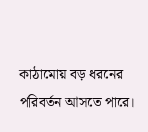কাঠামোয় বড় ধরনের পরিবর্তন আসতে পারে।